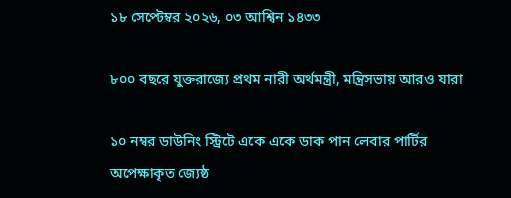১৮ সেপ্টেম্বর ২০২৬, ০৩ আশ্বিন ১৪৩৩

৮০০ বছরে যুক্তরাজ্যে প্রথম নারী অর্থমন্ত্রী, মন্ত্রিসভায় আরও যারা

১০ নম্বর ডাউনিং স্ট্রিটে একে একে ডাক পান লেবার পার্টির অপেক্ষাকৃত জ্যেষ্ঠ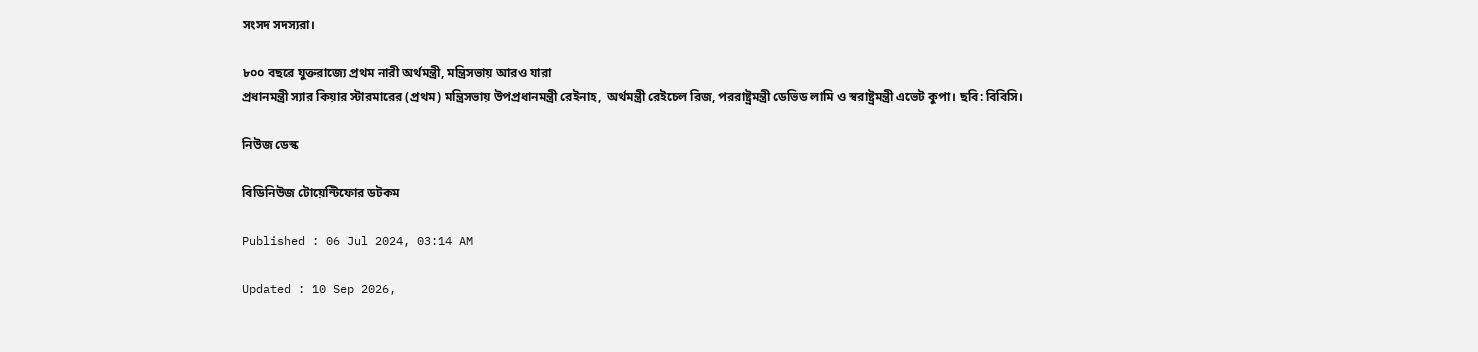সংসদ সদস্যরা।

৮০০ বছরে যুক্তরাজ্যে প্রথম নারী অর্থমন্ত্রী, মন্ত্রিসভায় আরও যারা
প্রধানমন্ত্রী স্যার কিয়ার স্টারমারের (প্রথম) মন্ত্রিসভায় উপপ্রধানমন্ত্রী রেইনাহ,  অর্থমন্ত্রী রেইচেল রিজ, পররাষ্ট্রমন্ত্রী ডেভিড লামি ও স্বরাষ্ট্রমন্ত্রী এভেট কুপা। ছবি: বিবিসি।

নিউজ ডেস্ক

বিডিনিউজ টোয়েন্টিফোর ডটকম

Published : 06 Jul 2024, 03:14 AM

Updated : 10 Sep 2026,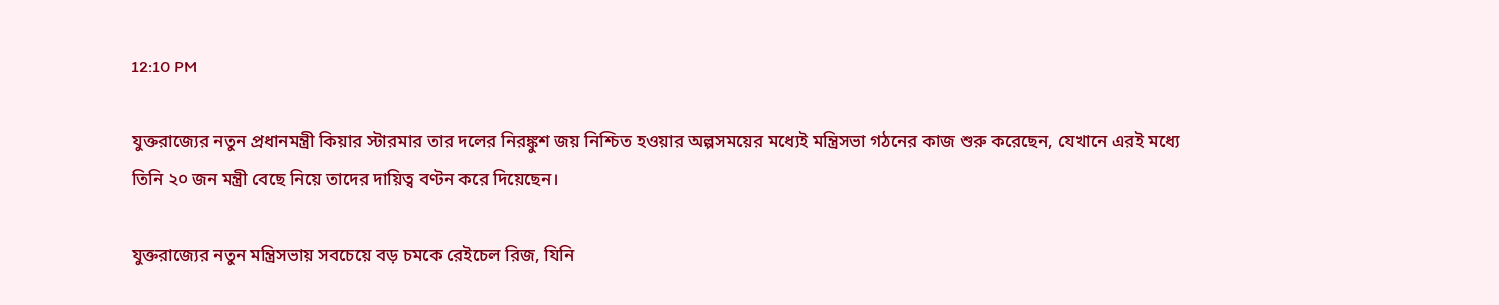12:10 PM

যুক্তরাজ্যের নতুন প্রধানমন্ত্রী কিয়ার স্টারমার তার দলের নিরঙ্কুশ জয় নিশ্চিত হওয়ার অল্পসময়ের মধ্যেই মন্ত্রিসভা গঠনের কাজ শুরু করেছেন, যেখানে এরই মধ্যে তিনি ২০ জন মন্ত্রী বেছে নিয়ে তাদের দায়িত্ব বণ্টন করে দিয়েছেন।

যুক্তরাজ্যের নতুন মন্ত্রিসভায় সবচেয়ে বড় চমকে রেইচেল রিজ, যিনি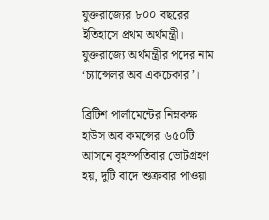যুক্তরাজ্যের ৮০০ বছরের ইতিহাসে প্রথম অর্থমন্ত্রী। যুক্তরাজ্যে অর্থমন্ত্রীর পদের নাম ‘চ্যান্সেলর অব একচেকার’।

ব্রিটিশ পার্লামেন্টের নিম্নকক্ষ হাউস অব কমন্সের ৬৫০টি আসনে বৃহস্পতিবার ভোটগ্রহণ হয়, দুটি বাদে শুক্রবার পাওয়া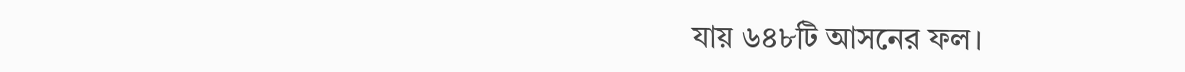যায় ৬৪৮টি আসনের ফল।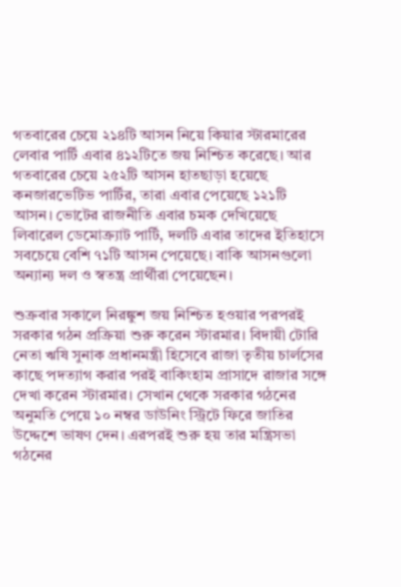গতবারের চেয়ে ২১৪টি আসন নিয়ে কিয়ার স্টারমারের লেবার পার্টি এবার ৪১২টিতে জয় নিশ্চিত করেছে। আর গতবারের চেয়ে ২৫২টি আসন হাতছাড়া হয়েছে কনজারভেটিভ পার্টির, তারা এবার পেয়েছে ১২১টি আসন। ভোটের রাজনীতি এবার চমক দেখিয়েছে লিবারেল ডেমোক্র্যাট পার্টি, দলটি এবার তাদের ইতিহাসে সবচেয়ে বেশি ৭১টি আসন পেয়েছে। বাকি আসনগুলো অন্যান্য দল ও স্বতন্ত্র প্রার্থীরা পেয়েছেন।

শুক্রবার সকালে নিরঙ্কুশ জয় নিশ্চিত হওয়ার পরপরই সরকার গঠন প্রক্রিয়া শুরু করেন স্টারমার। বিদায়ী টোরি নেতা ঋষি সুনাক প্রধানমন্ত্রী হিসেবে রাজা তৃতীয় চার্লসের কাছে পদত্যাগ করার পরই বাকিংহাম প্রাসাদে রাজার সঙ্গে দেখা করেন স্টারমার। সেখান থেকে সরকার গঠনের অনুমতি পেয়ে ১০ নম্বর ডাউনিং স্ট্রিটে ফিরে জাতির উদ্দেশে ভাষণ দেন। এরপরই শুরু হয় তার মন্ত্রিসভা গঠনের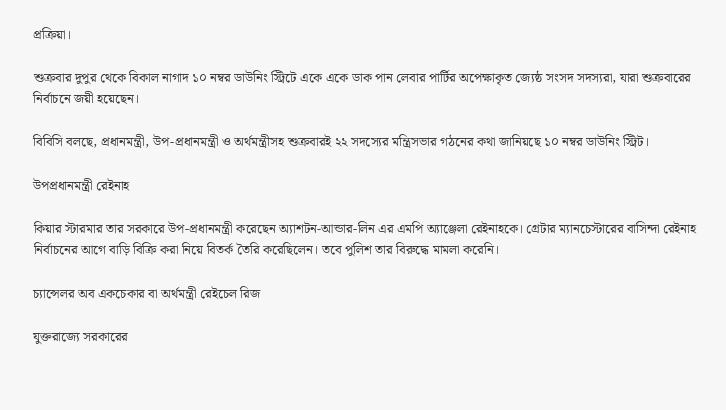প্রক্রিয়া।

শুক্রবার দুপুর থেকে বিকাল নাগাদ ১০ নম্বর ডাউনিং স্ট্রিটে একে একে ডাক পান লেবার পার্টির অপেক্ষাকৃত জ্যেষ্ঠ সংসদ সদস্যরা, যারা শুক্রবারের নির্বাচনে জয়ী হয়েছেন।

বিবিসি বলছে, প্রধানমন্ত্রী, উপ-প্রধানমন্ত্রী ও অর্থমন্ত্রীসহ শুক্রবারই ২২ সদস্যের মন্ত্রিসভার গঠনের কথা জানিয়ছে ১০ নম্বর ডাউনিং স্ট্রিট।

উপপ্রধানমন্ত্রী রেইনাহ

কিয়ার স্টারমার তার সরকারে উপ-প্রধানমন্ত্রী করেছেন অ্যাশটন-আন্ডার-লিন এর এমপি অ্যাঞ্জেলা রেইনাহকে। গ্রেটার ম্যানচেস্টারের বাসিন্দা রেইনাহ নির্বাচনের আগে বাড়ি বিক্রি করা নিয়ে বিতর্ক তৈরি করেছিলেন। তবে পুলিশ তার বিরুদ্ধে মামলা করেনি।

চ্যান্সেলর অব একচেকার বা অর্থমন্ত্রী রেইচেল রিজ

যুক্তরাজ্যে সরকারের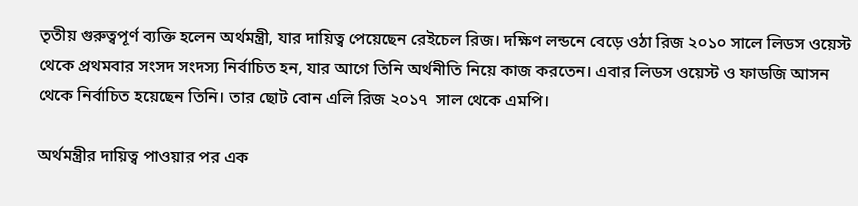তৃতীয় গুরুত্বপূর্ণ ব্যক্তি হলেন অর্থমন্ত্রী, যার দায়িত্ব পেয়েছেন রেইচেল রিজ। দক্ষিণ লন্ডনে বেড়ে ওঠা রিজ ২০১০ সালে লিডস ওয়েস্ট থেকে প্রথমবার সংসদ সংদস্য নির্বাচিত হন, যার আগে তিনি অর্থনীতি নিয়ে কাজ করতেন। এবার লিডস ওয়েস্ট ও ফাডজি আসন থেকে নির্বাচিত হয়েছেন তিনি। তার ছোট বোন এলি রিজ ২০১৭  সাল থেকে এমপি।

অর্থমন্ত্রীর দায়িত্ব পাওয়ার পর এক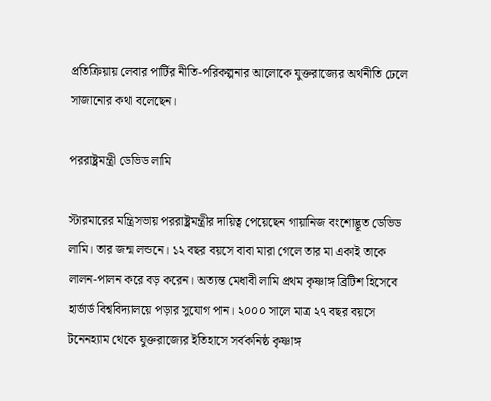প্রতিক্রিয়ায় লেবার পার্টির নীতি-পরিকল্পনার আলোকে যুক্তরাজ্যের অর্থনীতি ঢেলে সাজানোর কথা বলেছেন।

পররাষ্ট্রমন্ত্রী ডেভিড লামি

স্টারমারের মন্ত্রিসভায় পররাষ্ট্রমন্ত্রীর দায়িত্ব পেয়েছেন গায়ানিজ বংশোদ্ভূত ডেভিড লামি। তার জন্ম লন্ডনে। ১২ বছর বয়সে বাবা মারা গেলে তার মা একাই তাকে লালন-পালন করে বড় করেন। অত্যন্ত মেধাবী লামি প্রথম কৃষ্ণাঙ্গ ব্রিটিশ হিসেবে হার্ভার্ড বিশ্ববিদ্যালয়ে পড়ার সুযোগ পান। ২০০০ সালে মাত্র ২৭ বছর বয়সে টনেনহ্যাম থেকে যুক্তরাজ্যের ইতিহাসে সর্বকনিষ্ঠ কৃষ্ণাঙ্গ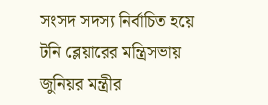সংসদ সদস্য নির্বাচিত হয়ে টনি ব্লেয়ারের মন্ত্রিসভায় জুনিয়র মন্ত্রীর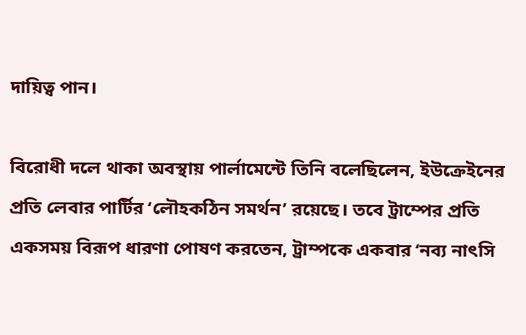দায়িত্ব পান।

বিরোধী দলে থাকা অবস্থায় পার্লামেন্টে তিনি বলেছিলেন, ইউক্রেইনের প্রতি লেবার পার্টির ‘লৌহকঠিন সমর্থন’ রয়েছে। তবে ট্রাম্পের প্রতি একসময় বিরূপ ধারণা পোষণ করতেন, ট্রাম্পকে একবার ‘নব্য নাৎসি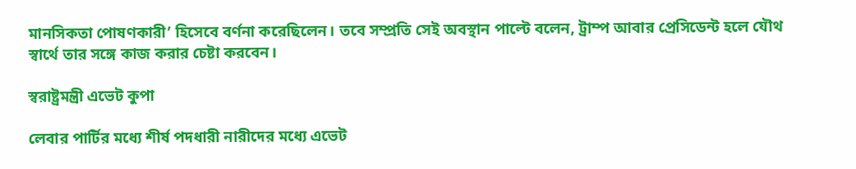মানসিকতা পোষণকারী’ হিসেবে বর্ণনা করেছিলেন। তবে সম্প্রতি সেই অবস্থান পাল্টে বলেন, ট্রাম্প আবার প্রেসিডেন্ট হলে যৌথ স্বার্থে তার সঙ্গে কাজ করার চেষ্টা করবেন।

স্বরাষ্ট্রমন্ত্রী এভেট কুপা

লেবার পার্টির মধ্যে শীর্ষ পদধারী নারীদের মধ্যে এভেট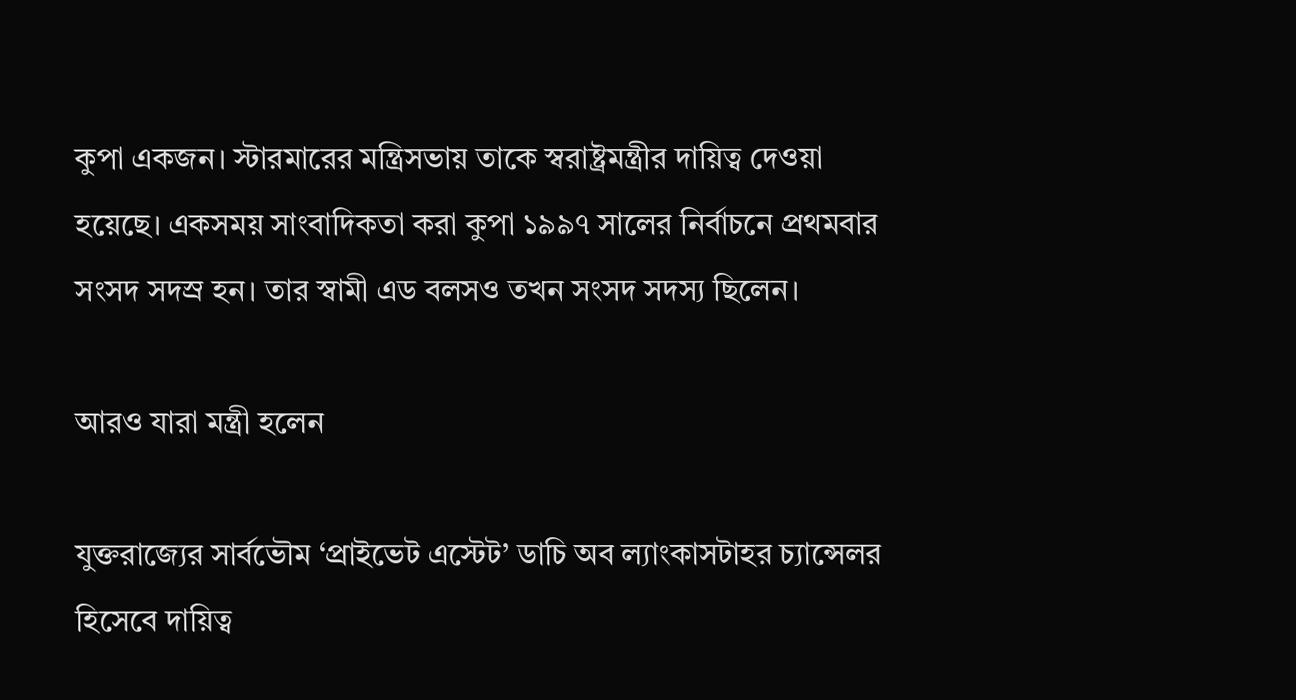কুপা একজন। স্টারমারের মন্ত্রিসভায় তাকে স্বরাষ্ট্রমন্ত্রীর দায়িত্ব দেওয়া হয়েছে। একসময় সাংবাদিকতা করা কুপা ১৯৯৭ সালের নির্বাচনে প্রথমবার সংসদ সদস্র হন। তার স্বামী এড বলসও তখন সংসদ সদস্য ছিলেন।

আরও যারা মন্ত্রী হলেন

যুক্তরাজ্যের সার্বভৌম ‘প্রাইভেট এস্টেট’ ডাচি অব ল্যাংকাসটাহর চ্যান্সেলর হিসেবে দায়িত্ব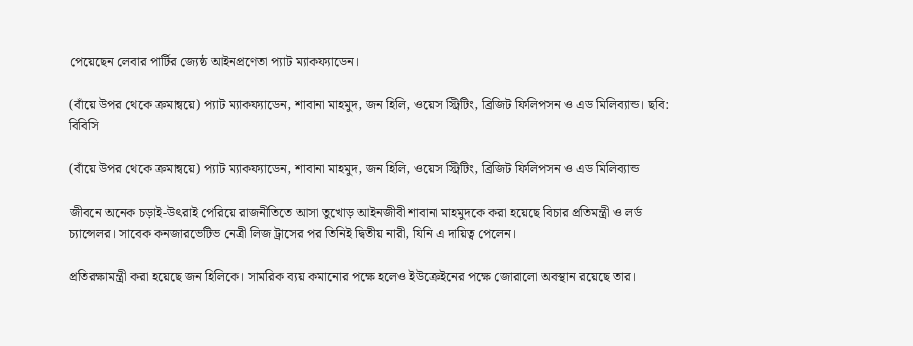পেয়েছেন লেবার পার্টির জ্যেষ্ঠ আইনপ্রণেতা প্যাট ম্যাকফ্যাডেন।

(বাঁয়ে উপর থেকে ক্রমান্বয়ে) প্যাট ম্যাকফ্যাডেন, শাবানা মাহমুদ, জন হিলি, ওয়েস স্ট্রিটিং, ব্রিজিট ফিলিপসন ও এড মিলিব্যান্ড। ছবি: বিবিসি

(বাঁয়ে উপর থেকে ক্রমান্বয়ে) প্যাট ম্যাকফ্যাডেন, শাবানা মাহমুদ, জন হিলি, ওয়েস স্ট্রিটিং, ব্রিজিট ফিলিপসন ও এড মিলিব্যান্ড

জীবনে অনেক চড়াই-উৎরাই পেরিয়ে রাজনীতিতে আসা তুখোড় আইনজীবী শাবানা মাহমুদকে করা হয়েছে বিচার প্রতিমন্ত্রী ও লর্ড চ্যান্সেলর। সাবেক কনজারভেটিভ নেত্রী লিজ ট্রাসের পর তিনিই দ্বিতীয় নারী, যিনি এ দায়িত্ব পেলেন।

প্রতিরক্ষামন্ত্রী করা হয়েছে জন হিলিকে। সামরিক ব্যয় কমানোর পক্ষে হলেও ইউক্রেইনের পক্ষে জোরালো অবস্থান রয়েছে তার।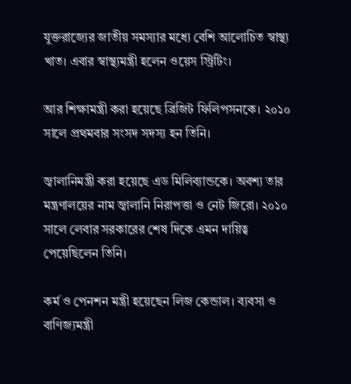যুক্তরাজ্যের জাতীয় সমস্যার মধ্যে বেশি আলোচিত স্বাস্থ্য খাত। এবার স্বাস্থ্যমন্ত্রী হলেন ওয়েস স্ট্রিটিং।

আর শিক্ষামন্ত্রী করা হয়েছে ব্রিজিট ফিলিপসনকে। ২০১০ সালে প্রথমবার সংসদ সদস্য হন তিনি।

জ্বালানিমন্ত্রী করা হয়েছে এড মিলিব্যান্ডকে। অবশ্য তার মন্ত্রণালয়ের নাম জ্বালানি নিরাপত্তা ও নেট জিরো। ২০১০ সালে লেবার সরকারের শেষ দিকে এমন দায়িত্ব পেয়েছিলেন তিনি।

কর্ম ও পেনশন মন্ত্রী হয়েছেন লিজ কেন্ডাল। ব্যবসা ও বাণিজ্যমন্ত্রী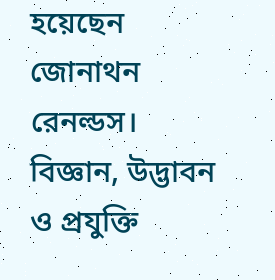হয়েছেন জোনাথন রেনল্ডস। বিজ্ঞান, উদ্ভাবন ও প্রযুক্তি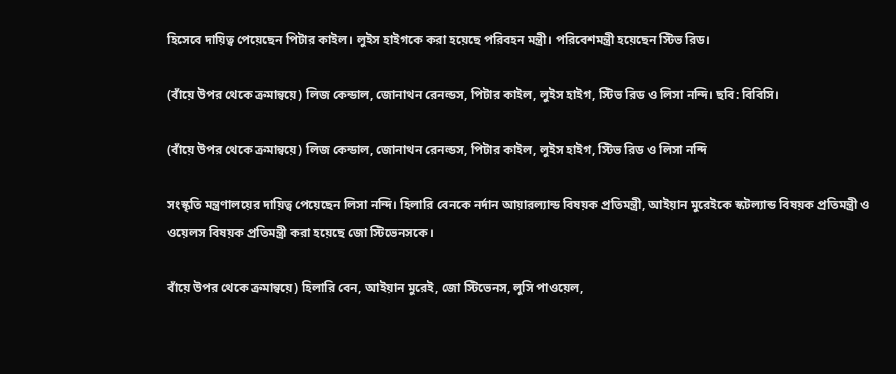হিসেবে দায়িত্ব পেয়েছেন পিটার কাইল। লুইস হাইগকে করা হয়েছে পরিবহন মন্ত্রী। পরিবেশমন্ত্রী হয়েছেন স্টিভ রিড।

(বাঁয়ে উপর থেকে ক্রমান্বয়ে) লিজ কেন্ডাল, জোনাথন রেনল্ডস, পিটার কাইল, লুইস হাইগ, স্টিভ রিড ও লিসা নন্দি। ছবি: বিবিসি।

(বাঁয়ে উপর থেকে ক্রমান্বয়ে) লিজ কেন্ডাল, জোনাথন রেনল্ডস, পিটার কাইল, লুইস হাইগ, স্টিভ রিড ও লিসা নন্দি

সংস্কৃতি মন্ত্রণালয়ের দায়িত্ব পেয়েছেন লিসা নন্দি। হিলারি বেনকে নর্দান আয়ারল্যান্ড বিষয়ক প্রতিমন্ত্রী, আইয়ান মুরেইকে স্কটল্যান্ড বিষয়ক প্রতিমন্ত্রী ও ওয়েলস বিষয়ক প্রতিমন্ত্রী করা হয়েছে জো স্টিভেনসকে।

বাঁয়ে উপর থেকে ক্রমান্বয়ে) হিলারি বেন, আইয়ান মুরেই, জো স্টিভেনস, লুসি পাওয়েল,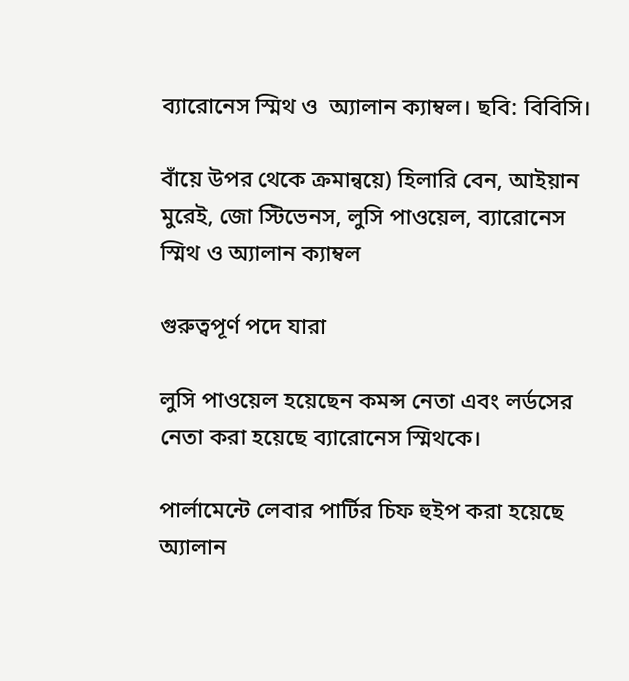ব্যারোনেস স্মিথ ও  অ্যালান ক্যাম্বল। ছবি: বিবিসি।

বাঁয়ে উপর থেকে ক্রমান্বয়ে) হিলারি বেন, আইয়ান মুরেই, জো স্টিভেনস, লুসি পাওয়েল, ব্যারোনেস স্মিথ ও অ্যালান ক্যাম্বল

গুরুত্বপূর্ণ পদে যারা

লুসি পাওয়েল হয়েছেন কমন্স নেতা এবং লর্ডসের নেতা করা হয়েছে ব্যারোনেস স্মিথকে।

পার্লামেন্টে লেবার পার্টির চিফ হুইপ করা হয়েছে অ্যালান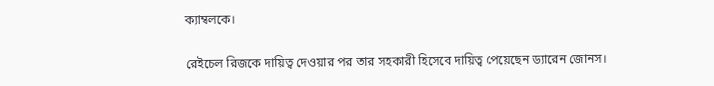ক্যাম্বলকে।

রেইচেল রিজকে দায়িত্ব দেওয়ার পর তার সহকারী হিসেবে দায়িত্ব পেয়েছেন ড্যারেন জোনস।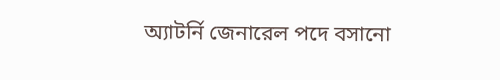অ্যাটর্নি জেনারেল পদে বসানো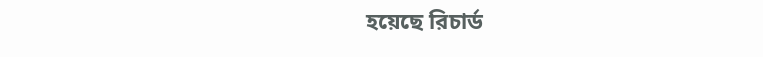হয়েছে রিচার্ড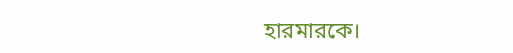হারমারকে।